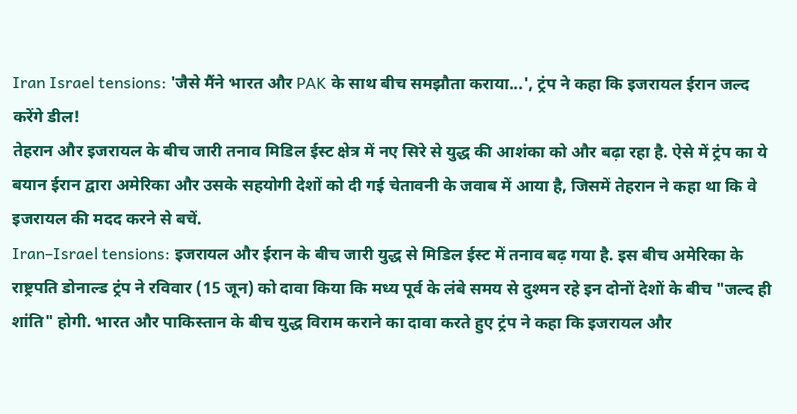Iran Israel tensions: 'जैसे मैंने भारत और PAK के साथ बीच समझौता कराया...', ट्रंप ने कहा कि इजरायल ईरान जल्द करेंगे डील!
तेहरान और इजरायल के बीच जारी तनाव मिडिल ईस्ट क्षेत्र में नए सिरे से युद्ध की आशंका को और बढ़ा रहा है. ऐसे में ट्रंप का ये बयान ईरान द्वारा अमेरिका और उसके सहयोगी देशों को दी गई चेतावनी के जवाब में आया है, जिसमें तेहरान ने कहा था कि वे इजरायल की मदद करने से बचें.
Iran–Israel tensions: इजरायल और ईरान के बीच जारी युद्ध से मिडिल ईस्ट में तनाव बढ़ गया है. इस बीच अमेरिका के राष्ट्रपति डोनाल्ड ट्रंप ने रविवार (15 जून) को दावा किया कि मध्य पूर्व के लंबे समय से दुश्मन रहे इन दोनों देशों के बीच "जल्द ही शांति" होगी. भारत और पाकिस्तान के बीच युद्ध विराम कराने का दावा करते हुए ट्रंप ने कहा कि इजरायल और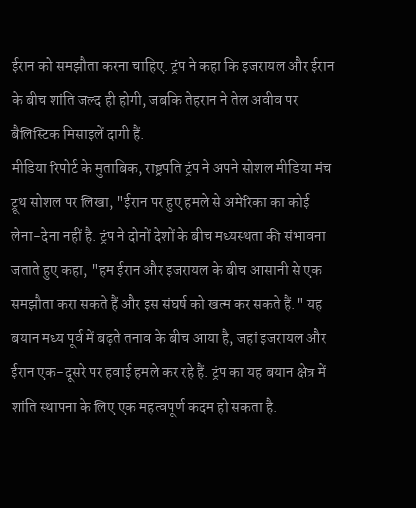ईरान को समझौता करना चाहिए. ट्रंप ने कहा कि इजरायल और ईरान के बीच शांति जल्द ही होगी, जबकि तेहरान ने तेल अवीव पर बैलिस्टिक मिसाइलें दागी हैं.
मीडिया रिपोर्ट के मुताबिक, राष्ट्रपति ट्रंप ने अपने सोशल मीडिया मंच ट्रूथ सोशल पर लिखा, "ईरान पर हुए हमले से अमेरिका का कोई लेना-देना नहीं है. ट्रंप ने दोनों देशों के बीच मध्यस्थता की संभावना जताते हुए कहा, "हम ईरान और इजरायल के बीच आसानी से एक समझौता करा सकते हैं और इस संघर्ष को खत्म कर सकते हैं." यह बयान मध्य पूर्व में बढ़ते तनाव के बीच आया है, जहां इजरायल और ईरान एक-दूसरे पर हवाई हमले कर रहे हैं. ट्रंप का यह बयान क्षेत्र में शांति स्थापना के लिए एक महत्वपूर्ण कदम हो सकता है.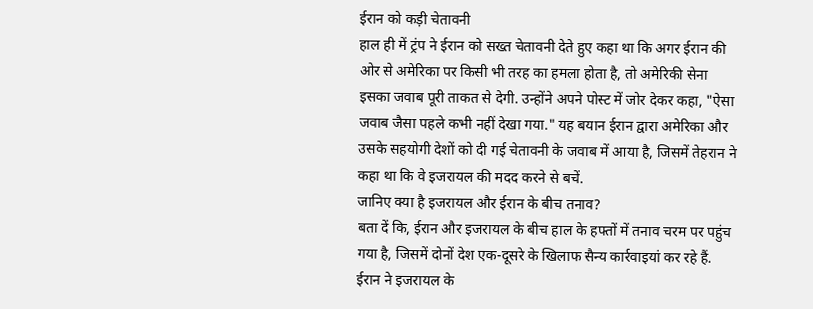ईरान को कड़ी चेतावनी
हाल ही में ट्रंप ने ईरान को सख्त चेतावनी देते हुए कहा था कि अगर ईरान की ओर से अमेरिका पर किसी भी तरह का हमला होता है, तो अमेरिकी सेना इसका जवाब पूरी ताकत से देगी. उन्होंने अपने पोस्ट में जोर देकर कहा, "ऐसा जवाब जैसा पहले कभी नहीं देखा गया." यह बयान ईरान द्वारा अमेरिका और उसके सहयोगी देशों को दी गई चेतावनी के जवाब में आया है, जिसमें तेहरान ने कहा था कि वे इजरायल की मदद करने से बचें.
जानिए क्या है इजरायल और ईरान के बीच तनाव?
बता दें कि, ईरान और इजरायल के बीच हाल के हफ्तों में तनाव चरम पर पहुंच गया है, जिसमें दोनों देश एक-दूसरे के खिलाफ सैन्य कार्रवाइयां कर रहे हैं. ईरान ने इजरायल के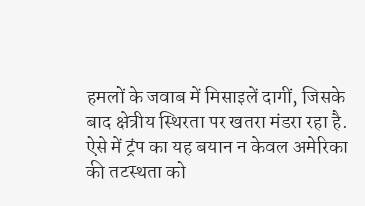हमलों के जवाब में मिसाइलें दागीं, जिसके बाद क्षेत्रीय स्थिरता पर खतरा मंडरा रहा है. ऐसे में ट्रंप का यह बयान न केवल अमेरिका की तटस्थता को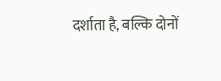दर्शाता है, बल्कि दोनों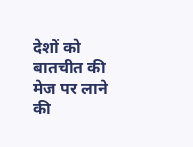देशों को बातचीत की मेज पर लाने की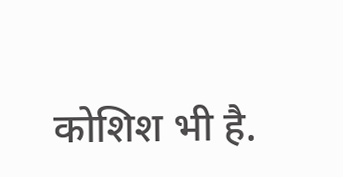कोशिश भी है.